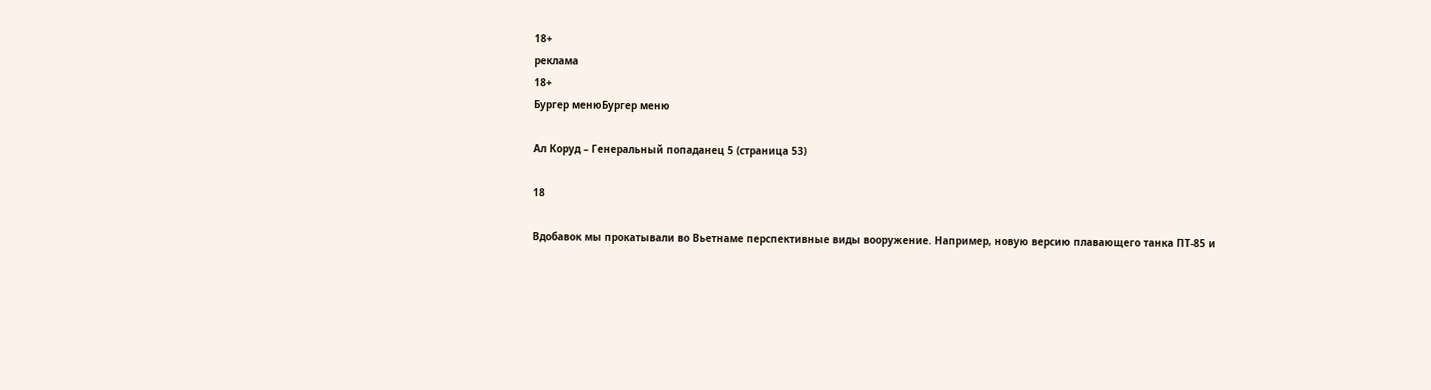18+
реклама
18+
Бургер менюБургер меню

Ал Коруд – Генеральный попаданец 5 (страница 53)

18

Вдобавок мы прокатывали во Вьетнаме перспективные виды вооружение. Например, новую версию плавающего танка ПТ-85 и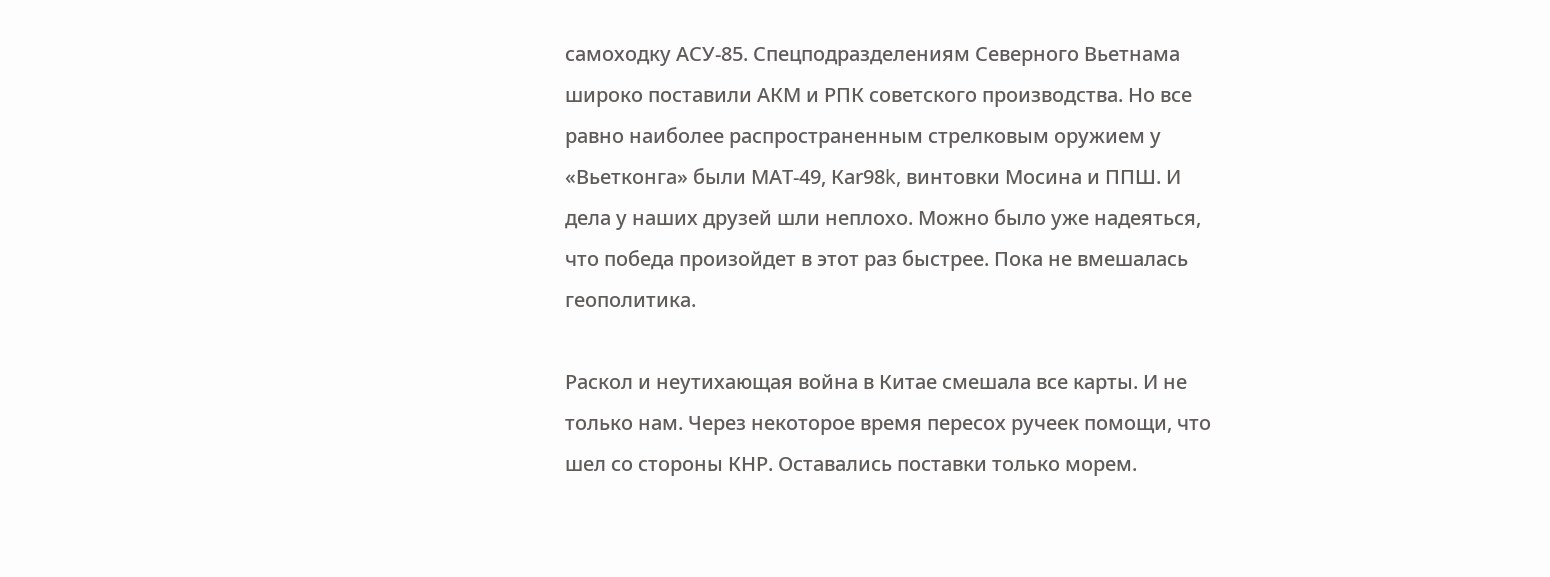самоходку АСУ-85. Спецподразделениям Северного Вьетнама широко поставили АКМ и РПК советского производства. Но все равно наиболее распространенным стрелковым оружием у «Вьетконга» были МАТ-49, Кar98k, винтовки Мосина и ППШ. И дела у наших друзей шли неплохо. Можно было уже надеяться, что победа произойдет в этот раз быстрее. Пока не вмешалась геополитика.

Раскол и неутихающая война в Китае смешала все карты. И не только нам. Через некоторое время пересох ручеек помощи, что шел со стороны КНР. Оставались поставки только морем.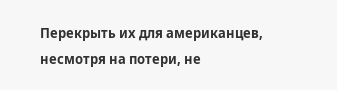Перекрыть их для американцев, несмотря на потери, не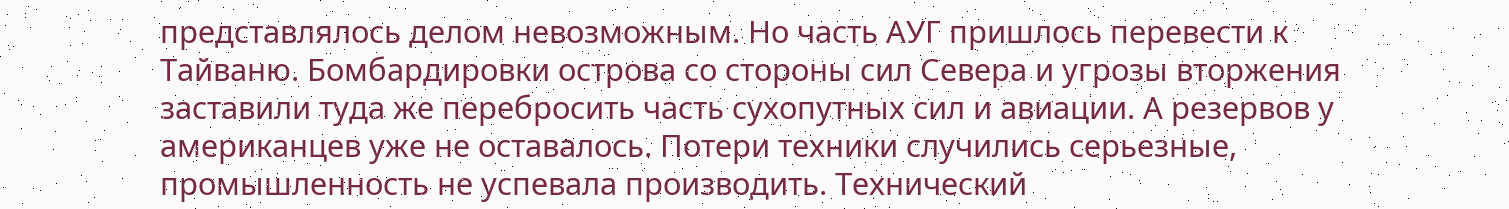представлялось делом невозможным. Но часть АУГ пришлось перевести к Тайваню. Бомбардировки острова со стороны сил Севера и угрозы вторжения заставили туда же перебросить часть сухопутных сил и авиации. А резервов у американцев уже не оставалось. Потери техники случились серьезные, промышленность не успевала производить. Технический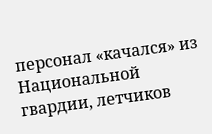персонал «качался» из Национальной гвардии, летчиков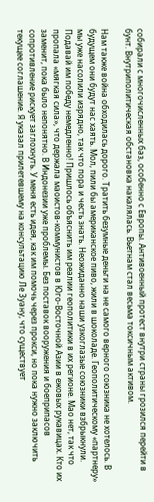собирали с многочисленных баз, особенно с Европы. Антивоенный протест внутри страны грозился перейти в бунт. Внутриполитическая обстановка накалялась. Вьетнам стал весьма токсичным активом.

Нам также война обходилась дорого. Тратить безумные деньги на не самого верного союзника не хотелось. В будущем они будут нас хаять. Мол, пили бы американское пиво, жили в шоколаде. Геополитическому «партнеру» мы уже насолили изрядно, так что пора и честь знать. Неожиданно наши узкоглазые союзники взбрыкнули. Подавай им победу немедленно! Пришлось объяснить им реалии геополитики в их регионе. Мао нет, так что пропала «мягкая сила», что держала маоистов-коммунистов в Юго-Восточной Азии в ежовых рукавицах. Кто их заменит, пока было непонятно. В Индонезии уже проблемы. Без поставок вооружения и боеприпасов сопротивление рискует заглохнуть. У меня есть идея, как им помочь через прокси, но пока нужно заключить текущее соглашение. Я указал прилетевшему на консультацию Ле Зуану, что существует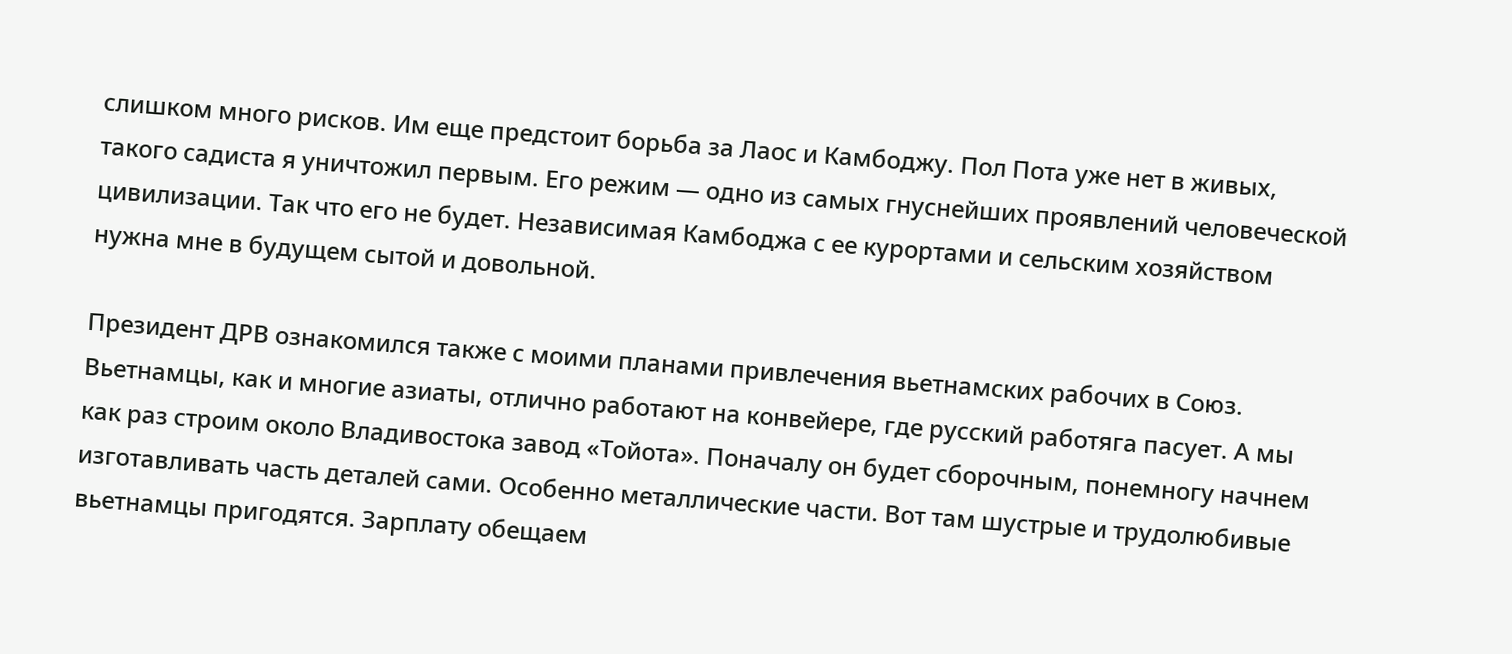слишком много рисков. Им еще предстоит борьба за Лаос и Камбоджу. Пол Пота уже нет в живых, такого садиста я уничтожил первым. Его режим — одно из самых гнуснейших проявлений человеческой цивилизации. Так что его не будет. Независимая Камбоджа с ее курортами и сельским хозяйством нужна мне в будущем сытой и довольной.

Президент ДРВ ознакомился также с моими планами привлечения вьетнамских рабочих в Союз. Вьетнамцы, как и многие азиаты, отлично работают на конвейере, где русский работяга пасует. А мы как раз строим около Владивостока завод «Тойота». Поначалу он будет сборочным, понемногу начнем изготавливать часть деталей сами. Особенно металлические части. Вот там шустрые и трудолюбивые вьетнамцы пригодятся. Зарплату обещаем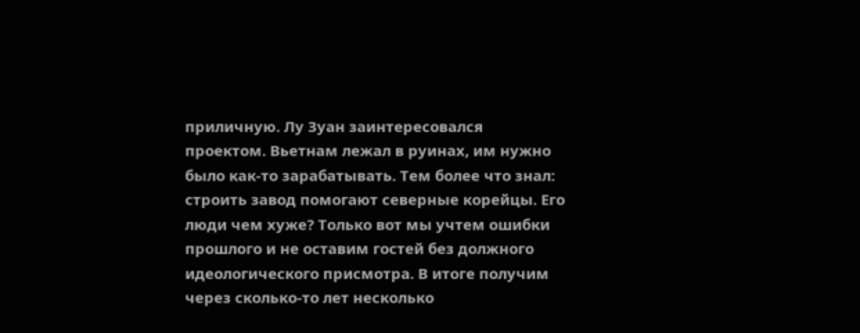приличную. Лу Зуан заинтересовался проектом. Вьетнам лежал в руинах, им нужно было как-то зарабатывать. Тем более что знал: строить завод помогают северные корейцы. Его люди чем хуже? Только вот мы учтем ошибки прошлого и не оставим гостей без должного идеологического присмотра. В итоге получим через сколько-то лет несколько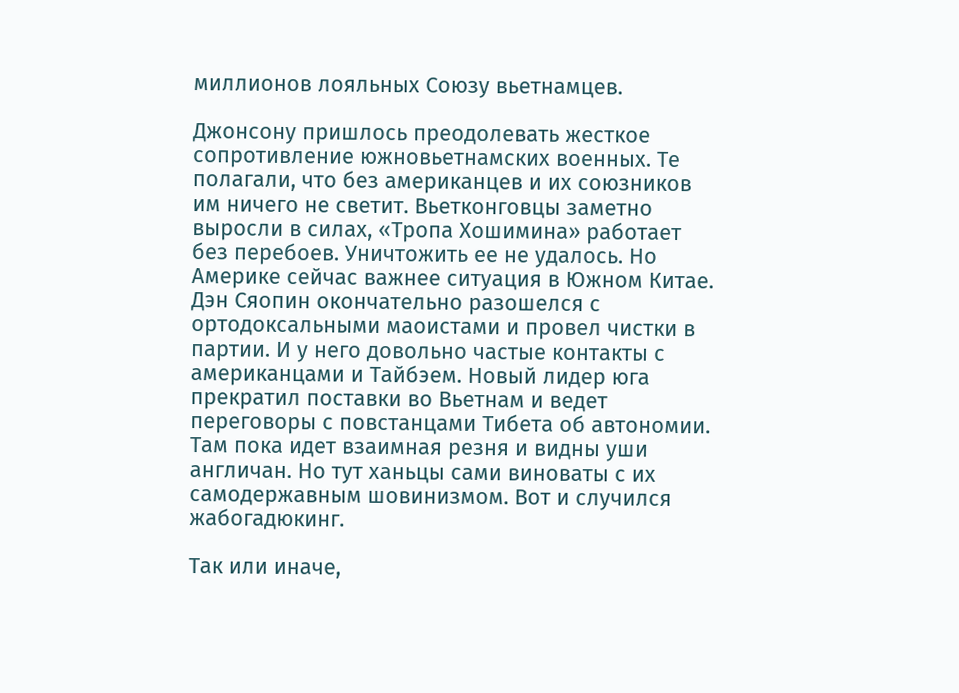миллионов лояльных Союзу вьетнамцев.

Джонсону пришлось преодолевать жесткое сопротивление южновьетнамских военных. Те полагали, что без американцев и их союзников им ничего не светит. Вьетконговцы заметно выросли в силах, «Тропа Хошимина» работает без перебоев. Уничтожить ее не удалось. Но Америке сейчас важнее ситуация в Южном Китае. Дэн Сяопин окончательно разошелся с ортодоксальными маоистами и провел чистки в партии. И у него довольно частые контакты с американцами и Тайбэем. Новый лидер юга прекратил поставки во Вьетнам и ведет переговоры с повстанцами Тибета об автономии. Там пока идет взаимная резня и видны уши англичан. Но тут ханьцы сами виноваты с их самодержавным шовинизмом. Вот и случился жабогадюкинг.

Так или иначе,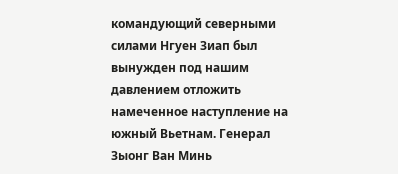командующий северными силами Нгуен Зиап был вынужден под нашим давлением отложить намеченное наступление на южный Вьетнам. Генерал Зыонг Ван Минь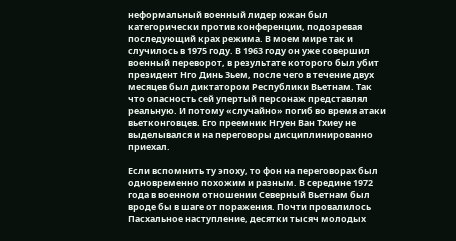неформальный военный лидер южан был категорически против конференции, подозревая последующий крах режима. В моем мире так и случилось в 1975 году. В 1963 году он уже совершил военный переворот, в результате которого был убит президент Нго Динь Зьем, после чего в течение двух месяцев был диктатором Республики Вьетнам. Так что опасность сей упертый персонаж представлял реальную. И потому «случайно» погиб во время атаки вьетконговцев. Его преемник Нгуен Ван Тхиеу не выделывался и на переговоры дисциплинированно приехал.

Если вспомнить ту эпоху, то фон на переговорах был одновременно похожим и разным. В середине 1972 года в военном отношении Северный Вьетнам был вроде бы в шаге от поражения. Почти провалилось Пасхальное наступление, десятки тысяч молодых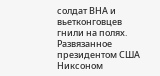солдат ВНА и вьетконговцев гнили на полях. Развязанное президентом США Никсоном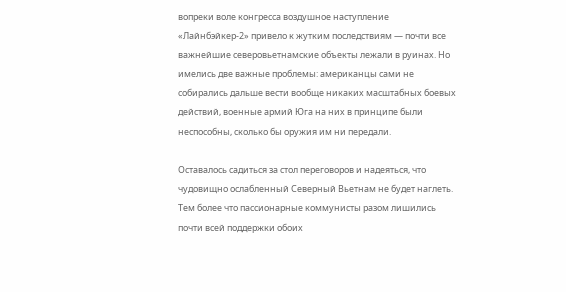вопреки воле конгресса воздушное наступление «Лайнбэйкер-2» привело к жутким последствиям — почти все важнейшие северовьетнамские объекты лежали в руинах. Но имелись две важные проблемы: американцы сами не собирались дальше вести вообще никаких масштабных боевых действий, военные армий Юга на них в принципе были неспособны, сколько бы оружия им ни передали.

Оставалось садиться за стол переговоров и надеяться, что чудовищно ослабленный Северный Вьетнам не будет наглеть. Тем более что пассионарные коммунисты разом лишились почти всей поддержки обоих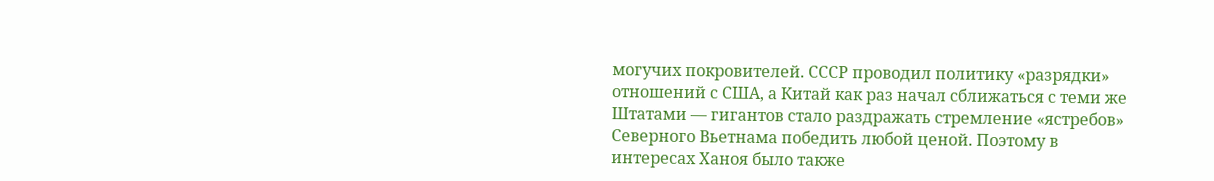могучих покровителей. СССР проводил политику «разрядки» отношений с США, а Китай как раз начал сближаться с теми же Штатами — гигантов стало раздражать стремление «ястребов» Северного Вьетнама победить любой ценой. Поэтому в интересах Ханоя было также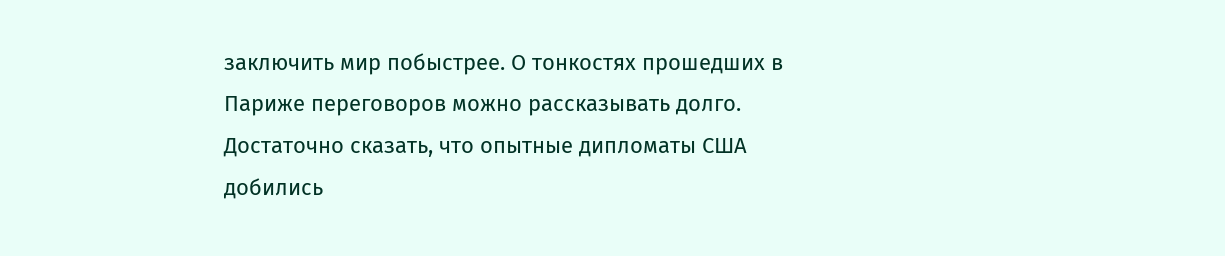заключить мир побыстрее. О тонкостях прошедших в Париже переговоров можно рассказывать долго. Достаточно сказать, что опытные дипломаты США добились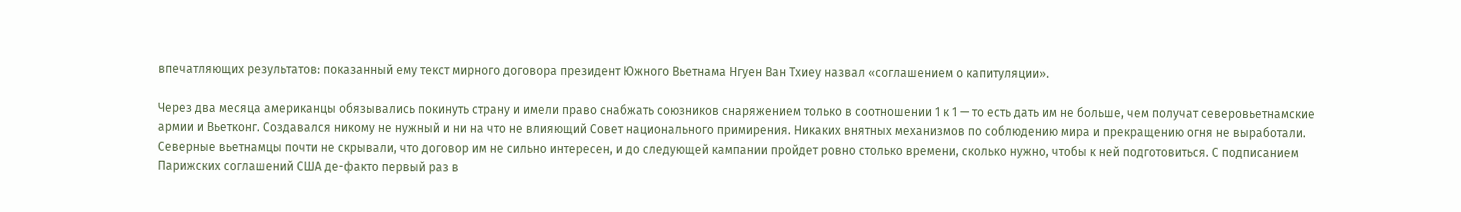впечатляющих результатов: показанный ему текст мирного договора президент Южного Вьетнама Нгуен Ван Тхиеу назвал «соглашением о капитуляции».

Через два месяца американцы обязывались покинуть страну и имели право снабжать союзников снаряжением только в соотношении 1 к 1 — то есть дать им не больше, чем получат северовьетнамские армии и Вьетконг. Создавался никому не нужный и ни на что не влияющий Совет национального примирения. Никаких внятных механизмов по соблюдению мира и прекращению огня не выработали. Северные вьетнамцы почти не скрывали, что договор им не сильно интересен, и до следующей кампании пройдет ровно столько времени, сколько нужно, чтобы к ней подготовиться. С подписанием Парижских соглашений США де-факто первый раз в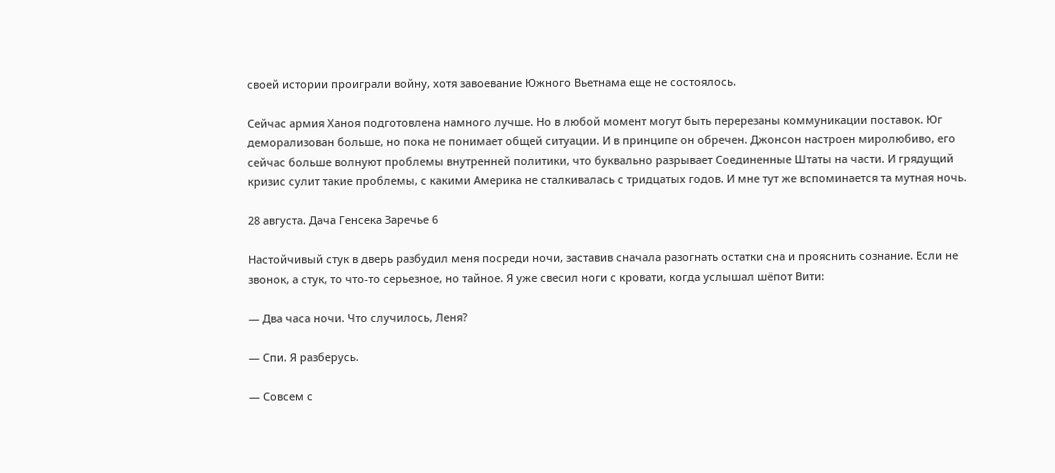своей истории проиграли войну, хотя завоевание Южного Вьетнама еще не состоялось.

Сейчас армия Ханоя подготовлена намного лучше. Но в любой момент могут быть перерезаны коммуникации поставок. Юг деморализован больше, но пока не понимает общей ситуации. И в принципе он обречен. Джонсон настроен миролюбиво, его сейчас больше волнуют проблемы внутренней политики, что буквально разрывает Соединенные Штаты на части. И грядущий кризис сулит такие проблемы, с какими Америка не сталкивалась с тридцатых годов. И мне тут же вспоминается та мутная ночь.

28 августа. Дача Генсека Заречье 6

Настойчивый стук в дверь разбудил меня посреди ночи, заставив сначала разогнать остатки сна и прояснить сознание. Если не звонок, а стук, то что-то серьезное, но тайное. Я уже свесил ноги с кровати, когда услышал шёпот Вити:

— Два часа ночи. Что случилось, Леня?

— Спи. Я разберусь.

— Совсем с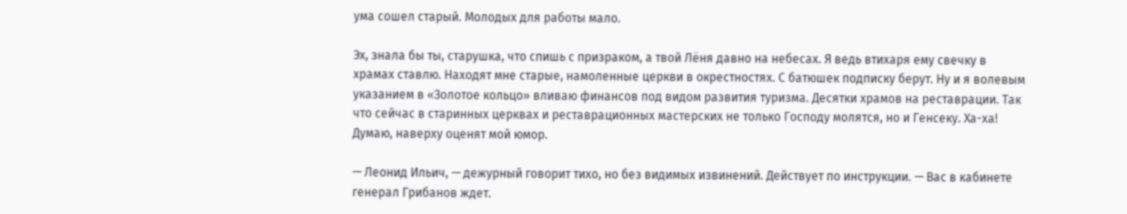ума сошел старый. Молодых для работы мало.

Эх, знала бы ты, старушка, что спишь с призраком, а твой Лёня давно на небесах. Я ведь втихаря ему свечку в храмах ставлю. Находят мне старые, намоленные церкви в окрестностях. С батюшек подписку берут. Ну и я волевым указанием в «Золотое кольцо» вливаю финансов под видом развития туризма. Десятки храмов на реставрации. Так что сейчас в старинных церквах и реставрационных мастерских не только Господу молятся, но и Генсеку. Ха-ха! Думаю, наверху оценят мой юмор.

— Леонид Ильич, — дежурный говорит тихо, но без видимых извинений. Действует по инструкции. — Вас в кабинете генерал Грибанов ждет.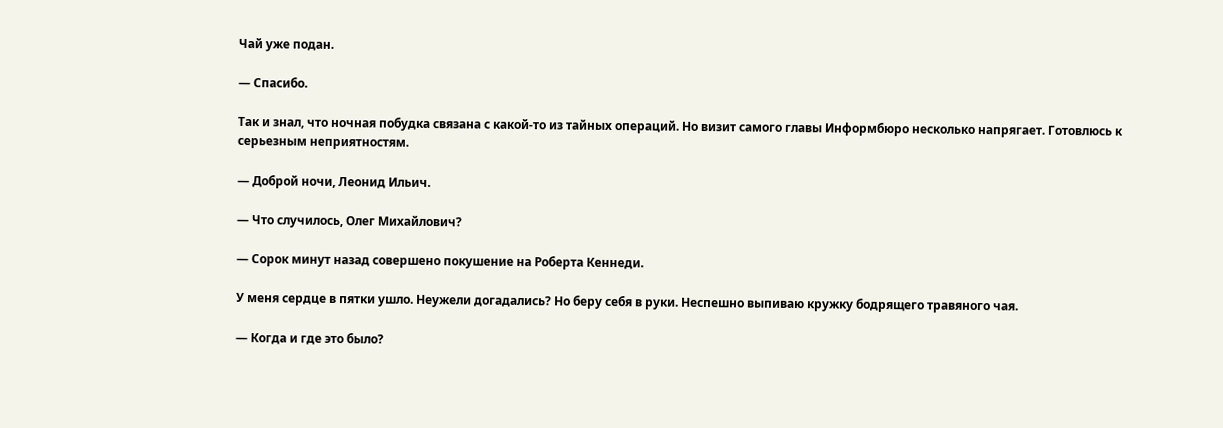Чай уже подан.

— Спасибо.

Так и знал, что ночная побудка связана с какой-то из тайных операций. Но визит самого главы Информбюро несколько напрягает. Готовлюсь к серьезным неприятностям.

— Доброй ночи, Леонид Ильич.

— Что случилось, Олег Михайлович?

— Сорок минут назад совершено покушение на Роберта Кеннеди.

У меня сердце в пятки ушло. Неужели догадались? Но беру себя в руки. Неспешно выпиваю кружку бодрящего травяного чая.

— Когда и где это было?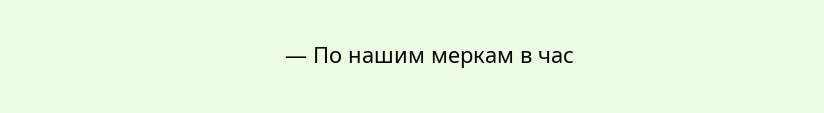— По нашим меркам в час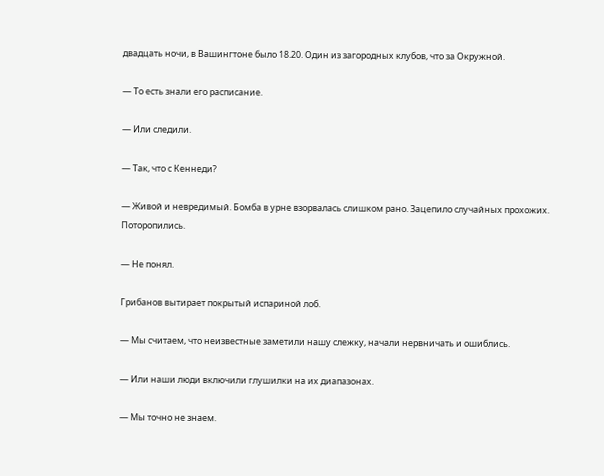двадцать ночи, в Вашингтоне было 18.20. Один из загородных клубов, что за Окружной.

— То есть знали его расписание.

— Или следили.

— Так, что с Кеннеди?

— Живой и невредимый. Бомба в урне взорвалась слишком рано. Зацепило случайных прохожих. Поторопились.

— Не понял.

Грибанов вытирает покрытый испариной лоб.

— Мы считаем, что неизвестные заметили нашу слежку, начали нервничать и ошиблись.

— Или наши люди включили глушилки на их диапазонах.

— Мы точно не знаем.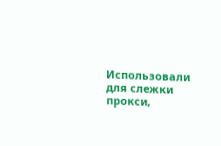Использовали для слежки прокси,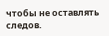чтобы не оставлять следов.